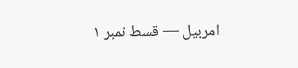امربیل — قسط نمبر ۱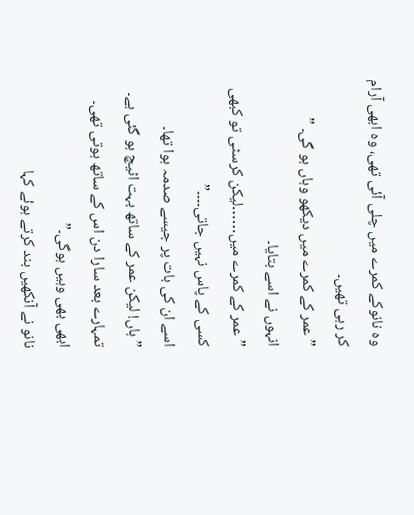وہ نانوکے کمرے میں چلی آئی تھی، وہ ابھی آرام کر رہی تھیں۔
”عمر کے کمرے میں دیکھو وہاں ہو گی۔ ”
انہوں نے اسے بتایا۔
”عمر کے کمرے میں……لیکن کرسٹی تو کبھی کسی کے پاس نہیں جاتی۔۔۔۔”
اسے ان کی بات پر جیسے صدمہ ہوا تھا۔
”ہاں! لیکن عمر کے ساتھ بہت اٹیچ ہو گئی ہے۔ تمہارے بعد سارا دن اس کے ساتھ ہوتی تھی۔ ابھی بھی وہیں ہوگی۔”
نانو نے آنکھیں بند کرتے ہوئے کہا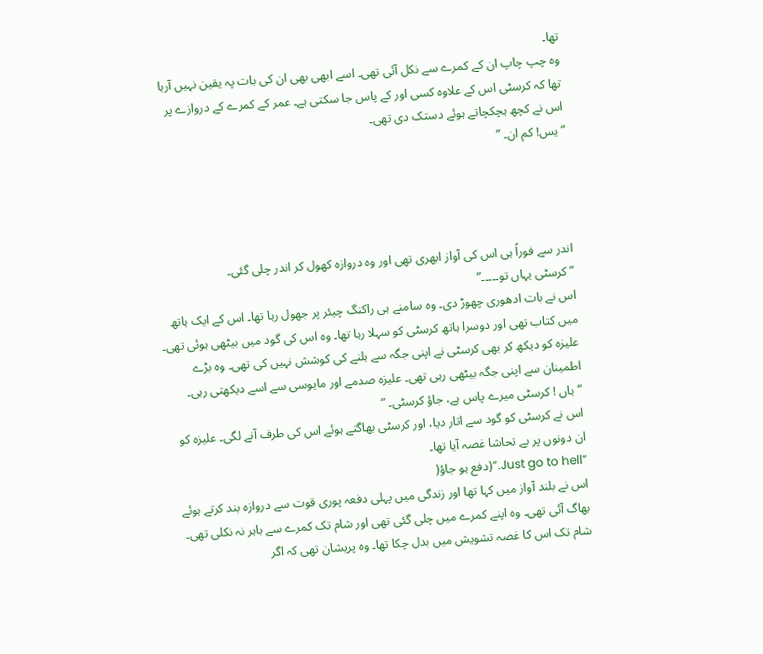تھا۔
وہ چپ چاپ ان کے کمرے سے نکل آئی تھی۔ اسے ابھی بھی ان کی بات پہ یقین نہیں آرہا تھا کہ کرسٹی اس کے علاوہ کسی اور کے پاس جا سکتی ہے۔ عمر کے کمرے کے دروازے پر اس نے کچھ ہچکچاتے ہوئے دستک دی تھی۔
”یس! کم ان۔ ”




اندر سے فوراً ہی اس کی آواز ابھری تھی اور وہ دروازہ کھول کر اندر چلی گئی۔
”کرسٹی یہاں تو۔۔۔۔۔”
اس نے بات ادھوری چھوڑ دی۔ وہ سامنے ہی راکنگ چیئر پر جھول رہا تھا۔ اس کے ایک ہاتھ میں کتاب تھی اور دوسرا ہاتھ کرسٹی کو سہلا رہا تھا۔ وہ اس کی گود میں بیٹھی ہوئی تھی۔ علیزہ کو دیکھ کر بھی کرسٹی نے اپنی جگہ سے ہلنے کی کوشش نہیں کی تھی۔ وہ بڑے اطمینان سے اپنی جگہ بیٹھی رہی تھی۔ علیزہ صدمے اور مایوسی سے اسے دیکھتی رہی۔
”ہاں ! کرسٹی میرے پاس ہے، جاؤ کرسٹی۔ ”
اس نے کرسٹی کو گود سے اتار دیا، اور کرسٹی بھاگتے ہوئے اس کی طرف آنے لگی۔ علیزہ کو ان دونوں پر بے تحاشا غصہ آیا تھا۔
”Just go to hell.”(دفع ہو جاؤ(
اس نے بلند آواز میں کہا تھا اور زندگی میں پہلی دفعہ پوری قوت سے دروازہ بند کرتے ہوئے بھاگ آئی تھی۔ وہ اپنے کمرے میں چلی گئی تھی اور شام تک کمرے سے باہر نہ نکلی تھی۔ شام تک اس کا غصہ تشویش میں بدل چکا تھا۔ وہ پریشان تھی کہ اگر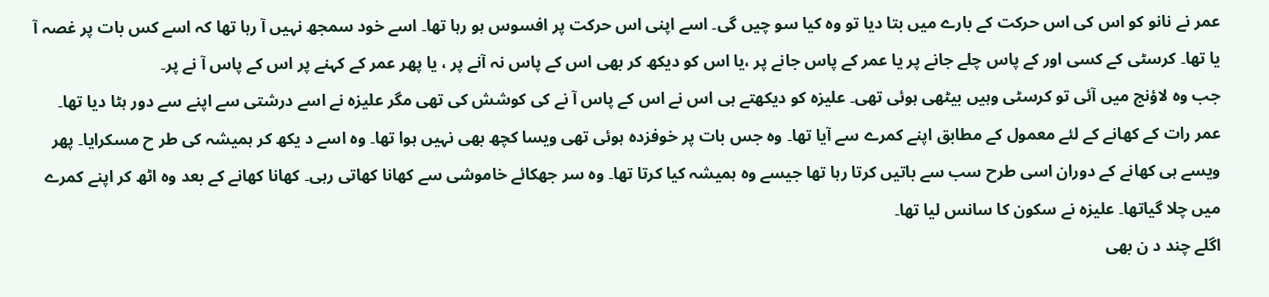عمر نے نانو کو اس کی اس حرکت کے بارے میں بتا دیا تو وہ کیا سو چیں گی۔ اسے اپنی اس حرکت پر افسوس ہو رہا تھا۔ اسے خود سمجھ نہیں آ رہا تھا کہ اسے کس بات پر غصہ آ یا تھا۔ کرسٹی کے کسی اور کے پاس چلے جانے پر یا عمر کے پاس جانے پر ،یا اس کو دیکھ کر بھی اس کے پاس نہ آنے پر ، یا پھر عمر کے کہنے پر اس کے پاس آ نے پر۔
جب وہ لاؤنج میں آئی تو کرسٹی وہیں بیٹھی ہوئی تھی۔ علیزہ کو دیکھتے ہی اس نے اس کے پاس آ نے کی کوشش کی تھی مگر علیزہ نے اسے درشتی سے اپنے سے دور ہٹا دیا تھا۔
عمر رات کے کھانے کے لئے معمول کے مطابق اپنے کمرے سے آیا تھا۔ وہ جس بات پر خوفزدہ ہوئی تھی ویسا کچھ بھی نہیں ہوا تھا۔ وہ اسے د یکھ کر ہمیشہ کی طر ح مسکرایا۔ پھر ویسے ہی کھانے کے دوران اسی طرح سب سے باتیں کرتا رہا تھا جیسے وہ ہمیشہ کیا کرتا تھا۔ وہ سر جھکائے خاموشی سے کھانا کھاتی رہی۔ کھانا کھانے کے بعد وہ اٹھ کر اپنے کمرے میں چلا گیاتھا۔ علیزہ نے سکون کا سانس لیا تھا۔
اگلے چند د ن بھی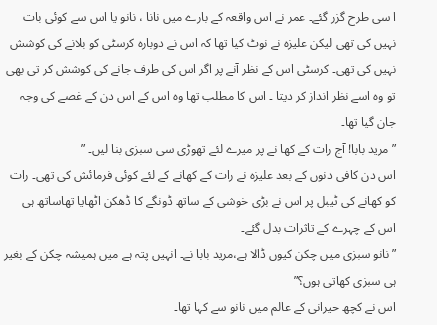ا سی طرح گزر گئے۔ عمر نے اس واقعہ کے بارے میں نانا ، نانو یا اس سے کوئی بات نہیں کی تھی لیکن علیزہ نے نوٹ کیا تھا کہ اس نے دوبارہ کرسٹی کو بلانے کی کوشش نہیں کی تھی۔ کرسٹی اس کے نظر آنے پر اگر اس کی طرف جانے کی کوشش کر تی بھی تو وہ اسے نظر انداز کر دیتا ۔ اس کا مطلب تھا وہ اس کے اس دن کے غصے کی وجہ جان گیا تھا۔
”مرید بابا! آج رات کے کھا نے پر میرے لئے تھوڑی سی سبزی بنا لیں۔ ”
اس دن کافی دنوں کے بعد علیزہ نے رات کے کھانے کے لئے کوئی فرمائش کی تھی۔ رات کو کھانے کی ٹیبل پر اس نے بڑی خوشی کے ساتھ ڈونگے کا ڈھکن اٹھایا تھاساتھ ہی اس کے چہرے کے تاثرات بدل گئے۔
”نانو سبزی میں چکن کیوں ڈالا ہے،مرید بابا نے۔ انہیں پتہ ہے میں ہمیشہ چکن کے بغیر ہی سبزی کھاتی ہوں؟”
اس نے کچھ حیرانی کے عالم میں نانو سے کہا تھا۔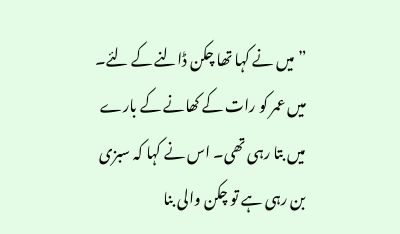”میں نے کہا تھا چکن ڈالنے کے لئے۔ میں عمر کو رات کے کھانے کے بارے میں بتا رہی تھی۔ اس نے کہا کہ سبزی بن رہی ہے تو چکن والی بنا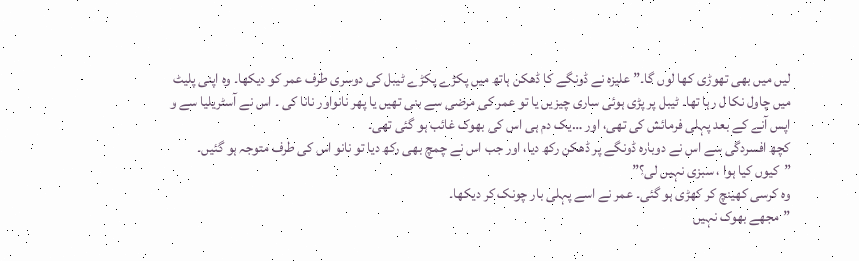لیں میں بھی تھوڑی کھا لوں گا۔” علیزہ نے ڈونگے کا ڈھکن ہاتھ میں پکڑے پکڑے ٹیبل کی دوسری طرف عمر کو دیکھا۔ وہ اپنی پلیٹ میں چاول نکا ل رہا تھا۔ ٹیبل پر پڑی ہوئی ساری چیزیں یا تو عمر کی مرضی سے بنی تھیں یا پھر نانواور نانا کی ۔ اس نے آسٹریلیا سے و اپس آنے کے بعد پہلی فرمائش کی تھی، اور …یک دم ہی اس کی بھوک غائب ہو گئی تھی۔
کچھ افسردگی سے اس نے دوبارہ ڈونگے پر ڈھکن رکھ دیا، اور جب اس نے چمچ بھی رکھ دیا تو نانو اس کی طرف متوجہ ہو گئیں۔
”کیوں کیا ہوا ، سبزی نہیں لی؟”
وہ کرسی کھینچ کر کھڑی ہو گئی۔ عمر نے اسے پہلی بار چونک کر دیکھا۔
”مجھے بھوک نہیں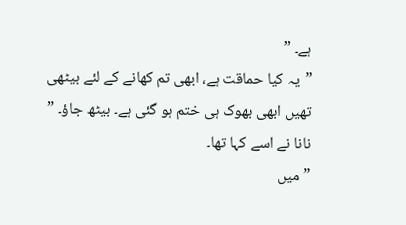ہے۔ ”
”یہ کیا حماقت ہے، ابھی تم کھانے کے لئے بیٹھی تھیں ابھی بھوک ہی ختم ہو گئی ہے۔ بیٹھ جاؤ۔ ”
نانا نے اسے کہا تھا۔
”میں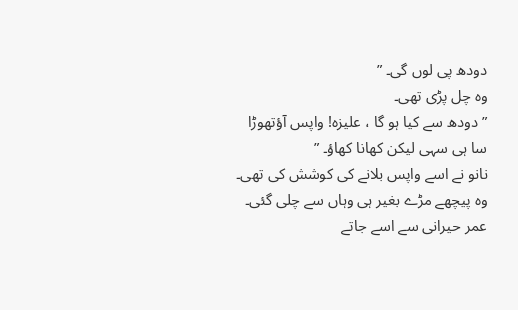دودھ پی لوں گی۔ ”
وہ چل پڑی تھی۔
”دودھ سے کیا ہو گا ، علیزہ! واپس آؤتھوڑا سا ہی سہی لیکن کھانا کھاؤ۔ ”
نانو نے اسے واپس بلانے کی کوشش کی تھی۔ وہ پیچھے مڑے بغیر ہی وہاں سے چلی گئی۔ عمر حیرانی سے اسے جاتے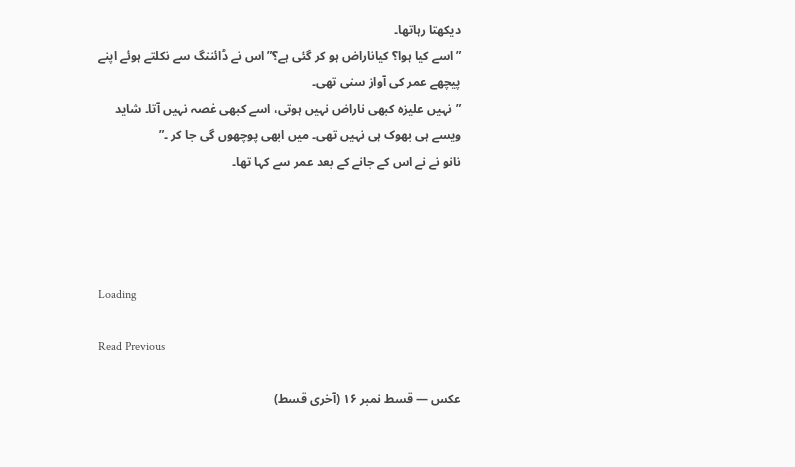دیکھتا رہاتھا۔
”اسے کیا ہوا؟ کیاناراض ہو کر گئی ہے؟”اس نے ڈائننگ سے نکلتے ہوئے اپنے پیچھے عمر کی آواز سنی تھی۔
”نہیں علیزہ کبھی ناراض نہیں ہوتی، اسے کبھی غصہ نہیں آتا۔ شاید ویسے ہی بھوک ہی نہیں تھی۔ میں ابھی پوچھوں گی جا کر ۔”
نانو نے نے اس کے جانے کے بعد عمر سے کہا تھا۔




Loading

Read Previous

عکس — قسط نمبر ۱۶ (آخری قسط)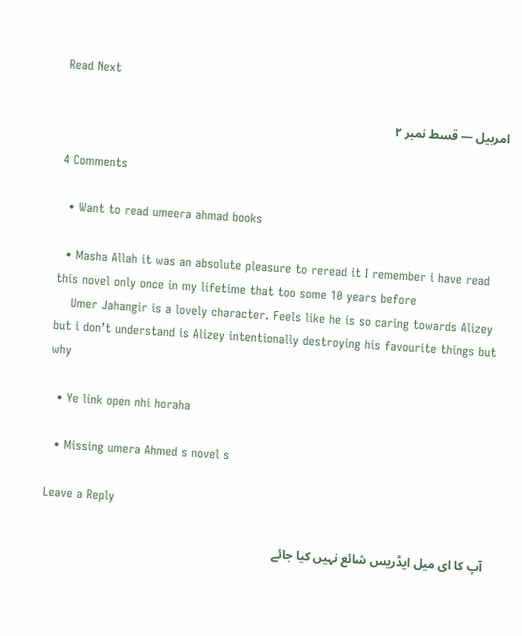Read Next

امربیل — قسط نمبر ۲

4 Comments

  • Want to read umeera ahmad books

  • Masha Allah it was an absolute pleasure to reread it I remember i have read this novel only once in my lifetime that too some 10 years before
    Umer Jahangir is a lovely character. Feels like he is so caring towards Alizey but i don’t understand is Alizey intentionally destroying his favourite things but why

  • Ye link open nhi horaha

  • Missing umera Ahmed s novel s

Leave a Reply

آپ کا ای میل ایڈریس شائع نہیں کیا جائے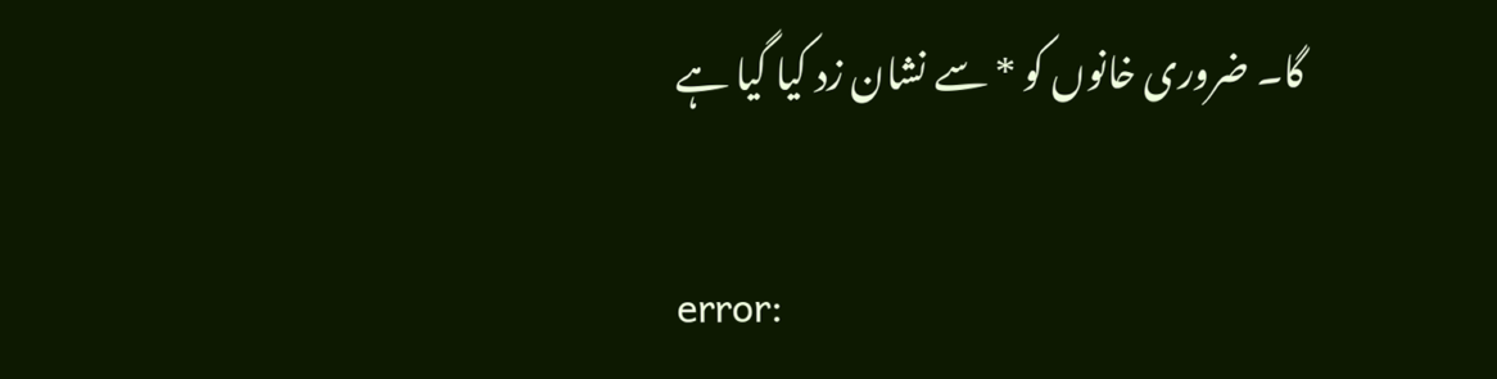گا۔ ضروری خانوں کو * سے نشان زد کیا گیا ہے

error: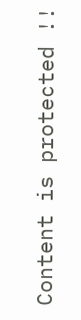Content is protected !!